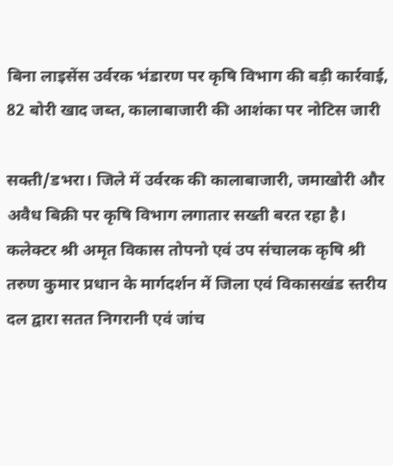बिना लाइसेंस उर्वरक भंडारण पर कृषि विभाग की बड़ी कार्रवाई, 82 बोरी खाद जब्त, कालाबाजारी की आशंका पर नोटिस जारी

सक्ती/डभरा। जिले में उर्वरक की कालाबाजारी, जमाखोरी और अवैध बिक्री पर कृषि विभाग लगातार सख्ती बरत रहा है। कलेक्टर श्री अमृत विकास तोपनो एवं उप संचालक कृषि श्री तरुण कुमार प्रधान के मार्गदर्शन में जिला एवं विकासखंड स्तरीय दल द्वारा सतत निगरानी एवं जांच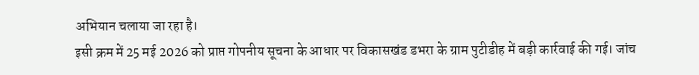अभियान चलाया जा रहा है।
इसी क्रम में 25 मई 2026 को प्राप्त गोपनीय सूचना के आधार पर विकासखंड डभरा के ग्राम पुटीडीह में बड़ी कार्रवाई की गई। जांच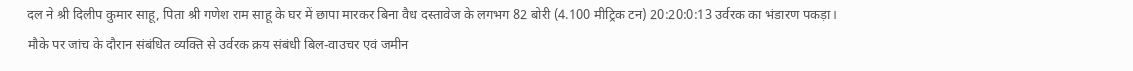दल ने श्री दिलीप कुमार साहू, पिता श्री गणेश राम साहू के घर में छापा मारकर बिना वैध दस्तावेज के लगभग 82 बोरी (4.100 मीट्रिक टन) 20:20:0:13 उर्वरक का भंडारण पकड़ा।
मौके पर जांच के दौरान संबंधित व्यक्ति से उर्वरक क्रय संबंधी बिल-वाउचर एवं जमीन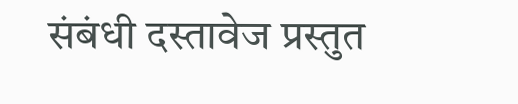संबंधी दस्तावेज प्रस्तुत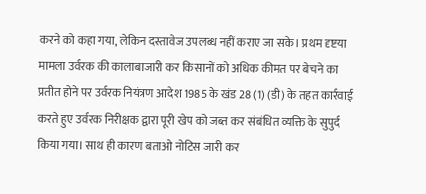करने को कहा गया, लेकिन दस्तावेज उपलब्ध नहीं कराए जा सके। प्रथम दृष्टया मामला उर्वरक की कालाबाजारी कर किसानों को अधिक कीमत पर बेचने का प्रतीत होने पर उर्वरक नियंत्रण आदेश 1985 के खंड 28 (1) (डी) के तहत कार्रवाई करते हुए उर्वरक निरीक्षक द्वारा पूरी खेप को जब्त कर संबंधित व्यक्ति के सुपुर्द किया गया। साथ ही कारण बताओ नोटिस जारी कर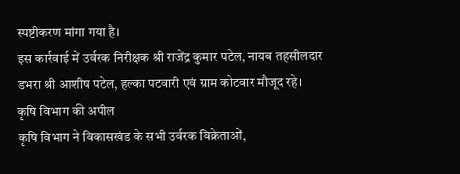स्पष्टीकरण मांगा गया है।
इस कार्रवाई में उर्वरक निरीक्षक श्री राजेंद्र कुमार पटेल, नायब तहसीलदार डभरा श्री आशीष पटेल, हल्का पटवारी एवं ग्राम कोटवार मौजूद रहे।
कृषि विभाग की अपील
कृषि विभाग ने विकासखंड के सभी उर्वरक विक्रेताओं,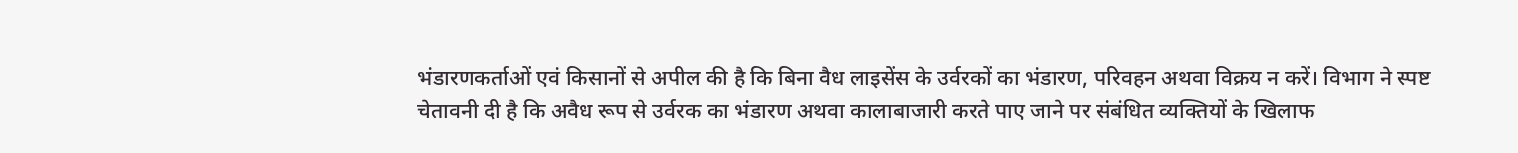भंडारणकर्ताओं एवं किसानों से अपील की है कि बिना वैध लाइसेंस के उर्वरकों का भंडारण, परिवहन अथवा विक्रय न करें। विभाग ने स्पष्ट चेतावनी दी है कि अवैध रूप से उर्वरक का भंडारण अथवा कालाबाजारी करते पाए जाने पर संबंधित व्यक्तियों के खिलाफ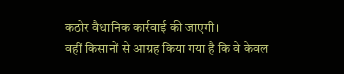कठोर वैधानिक कार्रवाई की जाएगी।
वहीं किसानों से आग्रह किया गया है कि वे केवल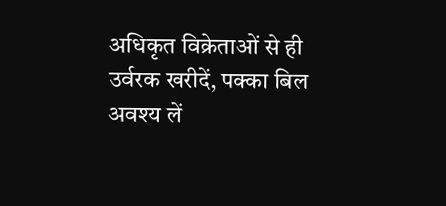अधिकृत विक्रेताओं से ही उर्वरक खरीदें, पक्का बिल अवश्य लें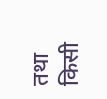तथा किसी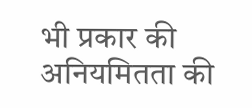भी प्रकार की अनियमितता की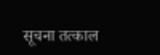सूचना तत्काल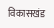विकासखंड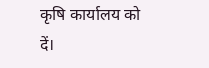कृषि कार्यालय को दें।